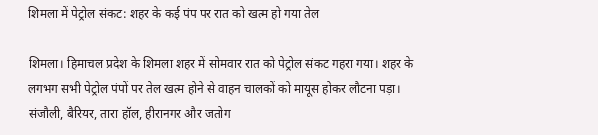शिमला में पेट्रोल संकट: शहर के कई पंप पर रात को खत्म हो गया तेल

शिमला। हिमाचल प्रदेश के शिमला शहर में सोमवार रात को पेट्रोल संकट गहरा गया। शहर के लगभग सभी पेट्रोल पंपों पर तेल खत्म होने से वाहन चालकों को मायूस होकर लौटना पड़ा। संजौली, बैरियर, तारा हॉल, हीरानगर और जतोग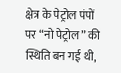क्षेत्र के पेट्रोल पंपों पर “नो पेट्रोल” की स्थिति बन गई थी,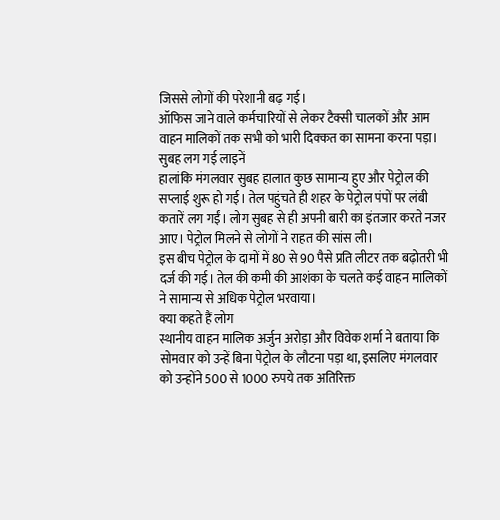जिससे लोगों की परेशानी बढ़ गई।
ऑफिस जाने वाले कर्मचारियों से लेकर टैक्सी चालकों और आम वाहन मालिकों तक सभी को भारी दिक्कत का सामना करना पड़ा।
सुबह लग गई लाइनें
हालांकि मंगलवार सुबह हालात कुछ सामान्य हुए और पेट्रोल की सप्लाई शुरू हो गई। तेल पहुंचते ही शहर के पेट्रोल पंपों पर लंबी कतारें लग गईं। लोग सुबह से ही अपनी बारी का इंतजार करते नजर आए। पेट्रोल मिलने से लोगों ने राहत की सांस ली।
इस बीच पेट्रोल के दामों में 80 से 90 पैसे प्रति लीटर तक बढ़ोतरी भी दर्ज की गई। तेल की कमी की आशंका के चलते कई वाहन मालिकों ने सामान्य से अधिक पेट्रोल भरवाया।
क्या कहते हैं लोग
स्थानीय वाहन मालिक अर्जुन अरोड़ा और विवेक शर्मा ने बताया कि सोमवार को उन्हें बिना पेट्रोल के लौटना पड़ा था, इसलिए मंगलवार को उन्होंने 500 से 1000 रुपये तक अतिरिक्त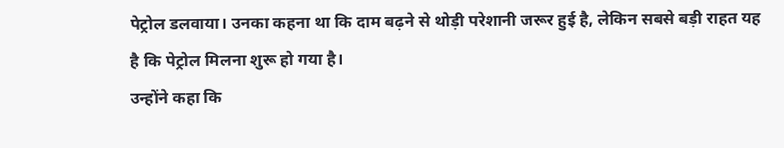पेट्रोल डलवाया। उनका कहना था कि दाम बढ़ने से थोड़ी परेशानी जरूर हुई है, लेकिन सबसे बड़ी राहत यह है कि पेट्रोल मिलना शुरू हो गया है।
उन्होंने कहा कि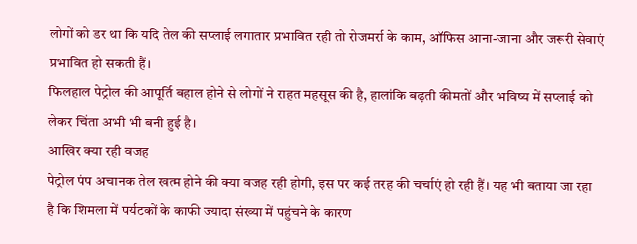लोगों को डर था कि यदि तेल की सप्लाई लगातार प्रभावित रही तो रोजमर्रा के काम, ऑफिस आना-जाना और जरूरी सेवाएं प्रभावित हो सकती हैं।
फिलहाल पेट्रोल की आपूर्ति बहाल होने से लोगों ने राहत महसूस की है, हालांकि बढ़ती कीमतों और भविष्य में सप्लाई को लेकर चिंता अभी भी बनी हुई है।
आखिर क्या रही वजह
पेट्रोल पंप अचानक तेल खत्म होने की क्या वजह रही होगी, इस पर कई तरह की चर्चाएं हो रही हैं। यह भी बताया जा रहा है कि शिमला में पर्यटकों के काफी ज्यादा संख्या में पहुंचने के कारण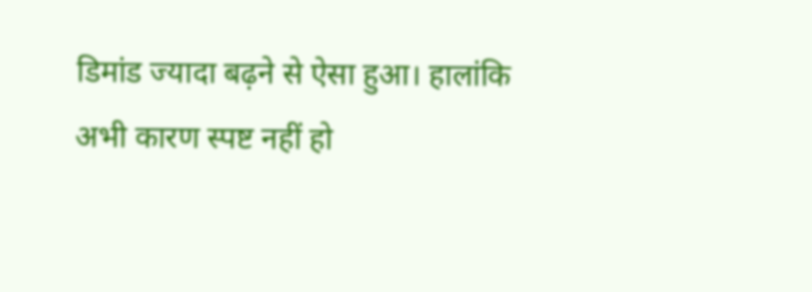डिमांड ज्यादा बढ़ने से ऐसा हुआ। हालांकि अभी कारण स्पष्ट नहीं हो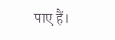पाए हैं।